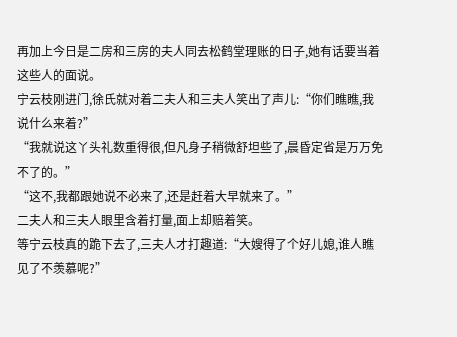再加上今日是二房和三房的夫人同去松鹤堂理账的日子,她有话要当着这些人的面说。
宁云枝刚进门,徐氏就对着二夫人和三夫人笑出了声儿:“你们瞧瞧,我说什么来着?”
“我就说这丫头礼数重得很,但凡身子稍微舒坦些了,晨昏定省是万万免不了的。”
“这不,我都跟她说不必来了,还是赶着大早就来了。”
二夫人和三夫人眼里含着打量,面上却赔着笑。
等宁云枝真的跪下去了,三夫人才打趣道:“大嫂得了个好儿媳,谁人瞧见了不羡慕呢?”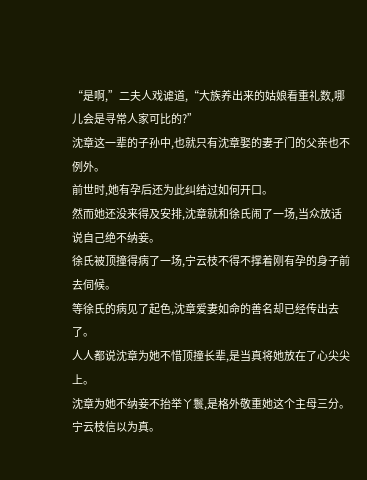“是啊,”二夫人戏谑道,“大族养出来的姑娘看重礼数,哪儿会是寻常人家可比的?”
沈章这一辈的子孙中,也就只有沈章娶的妻子门的父亲也不例外。
前世时,她有孕后还为此纠结过如何开口。
然而她还没来得及安排,沈章就和徐氏闹了一场,当众放话说自己绝不纳妾。
徐氏被顶撞得病了一场,宁云枝不得不撑着刚有孕的身子前去伺候。
等徐氏的病见了起色,沈章爱妻如命的善名却已经传出去了。
人人都说沈章为她不惜顶撞长辈,是当真将她放在了心尖尖上。
沈章为她不纳妾不抬举丫鬟,是格外敬重她这个主母三分。
宁云枝信以为真。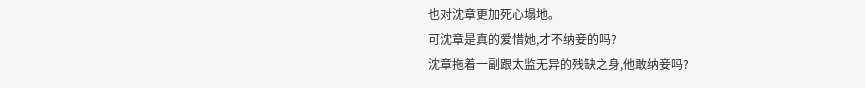也对沈章更加死心塌地。
可沈章是真的爱惜她,才不纳妾的吗?
沈章拖着一副跟太监无异的残缺之身,他敢纳妾吗?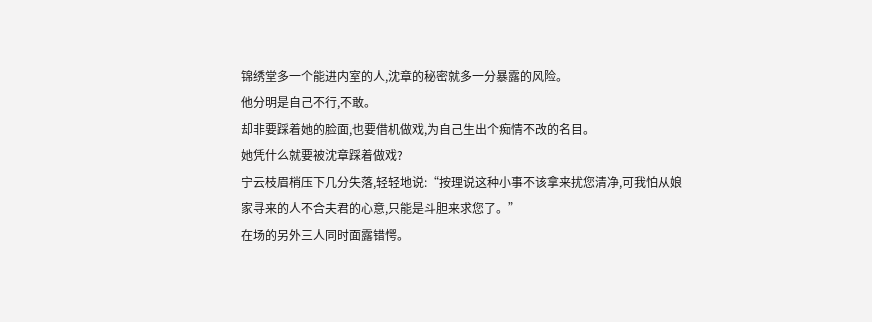锦绣堂多一个能进内室的人,沈章的秘密就多一分暴露的风险。
他分明是自己不行,不敢。
却非要踩着她的脸面,也要借机做戏,为自己生出个痴情不改的名目。
她凭什么就要被沈章踩着做戏?
宁云枝眉梢压下几分失落,轻轻地说:“按理说这种小事不该拿来扰您清净,可我怕从娘家寻来的人不合夫君的心意,只能是斗胆来求您了。”
在场的另外三人同时面露错愕。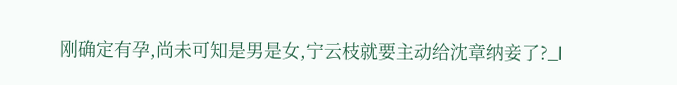刚确定有孕,尚未可知是男是女,宁云枝就要主动给沈章纳妾了?_l